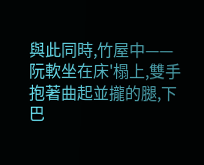與此同時,竹屋中——
阮軟坐在床'榻上,雙手抱著曲起並攏的腿,下巴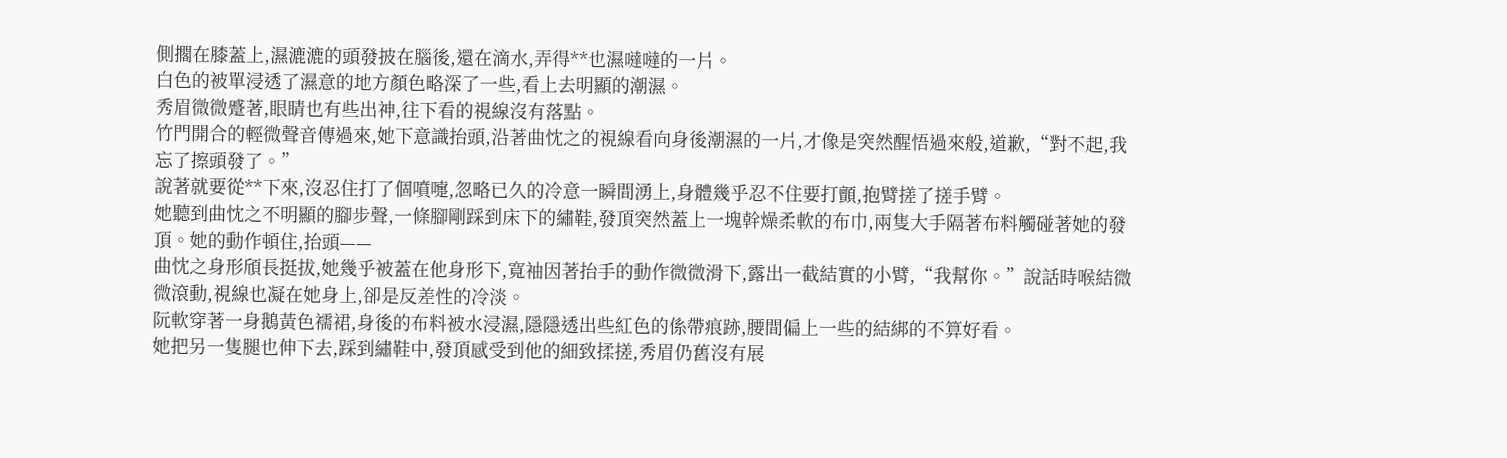側擱在膝蓋上,濕漉漉的頭發披在腦後,還在滴水,弄得**也濕噠噠的一片。
白色的被單浸透了濕意的地方顏色略深了一些,看上去明顯的潮濕。
秀眉微微蹙著,眼睛也有些出神,往下看的視線沒有落點。
竹門開合的輕微聲音傳過來,她下意識抬頭,沿著曲忱之的視線看向身後潮濕的一片,才像是突然醒悟過來般,道歉,“對不起,我忘了擦頭發了。”
說著就要從**下來,沒忍住打了個噴嚏,忽略已久的冷意一瞬間湧上,身體幾乎忍不住要打顫,抱臂搓了搓手臂。
她聽到曲忱之不明顯的腳步聲,一條腳剛踩到床下的繡鞋,發頂突然蓋上一塊幹燥柔軟的布巾,兩隻大手隔著布料觸碰著她的發頂。她的動作頓住,抬頭——
曲忱之身形頎長挺拔,她幾乎被蓋在他身形下,寬袖因著抬手的動作微微滑下,露出一截結實的小臂,“我幫你。”說話時喉結微微滾動,視線也凝在她身上,卻是反差性的冷淡。
阮軟穿著一身鵝黃色襦裙,身後的布料被水浸濕,隱隱透出些紅色的係帶痕跡,腰間偏上一些的結綁的不算好看。
她把另一隻腿也伸下去,踩到繡鞋中,發頂感受到他的細致揉搓,秀眉仍舊沒有展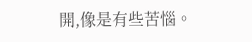開,像是有些苦惱。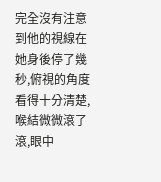完全沒有注意到他的視線在她身後停了幾秒,俯視的角度看得十分清楚,喉結微微滾了滾,眼中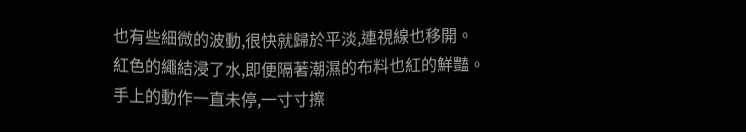也有些細微的波動,很快就歸於平淡,連視線也移開。
紅色的繩結浸了水,即便隔著潮濕的布料也紅的鮮豔。
手上的動作一直未停,一寸寸擦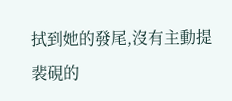拭到她的發尾,沒有主動提裴硯的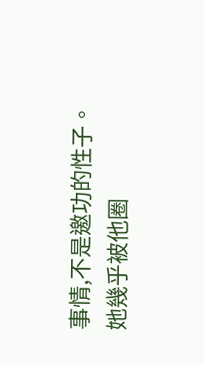事情,不是邀功的性子。
她幾乎被他圈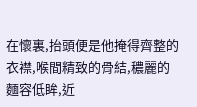在懷裏,抬頭便是他掩得齊整的衣襟,喉間精致的骨結,穠麗的麵容低眸,近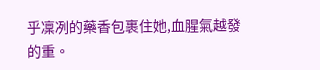乎凜冽的藥香包裹住她,血腥氣越發的重。